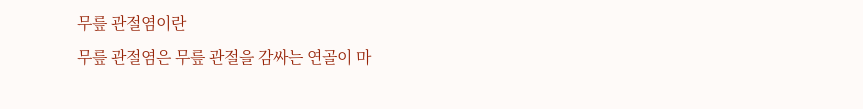무릎 관절염이란
무릎 관절염은 무릎 관절을 감싸는 연골이 마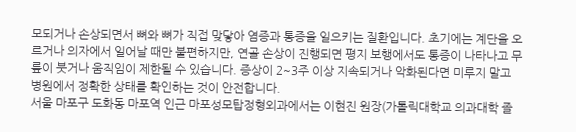모되거나 손상되면서 뼈와 뼈가 직접 맞닿아 염증과 통증을 일으키는 질환입니다. 초기에는 계단을 오르거나 의자에서 일어날 때만 불편하지만, 연골 손상이 진행되면 평지 보행에서도 통증이 나타나고 무릎이 붓거나 움직임이 제한될 수 있습니다. 증상이 2~3주 이상 지속되거나 악화된다면 미루지 말고 병원에서 정확한 상태를 확인하는 것이 안전합니다.
서울 마포구 도화동 마포역 인근 마포성모탑정형외과에서는 이현진 원장(가톨릭대학교 의과대학 졸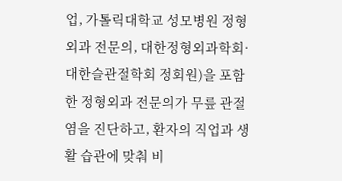업, 가톨릭대학교 성모병원 정형외과 전문의, 대한정형외과학회·대한슬관절학회 정회원)을 포함한 정형외과 전문의가 무릎 관절염을 진단하고, 환자의 직업과 생활 습관에 맞춰 비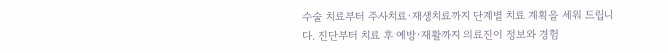수술 치료부터 주사치료·재생치료까지 단계별 치료 계획을 세워 드립니다. 진단부터 치료 후 예방·재활까지 의료진이 정보와 경험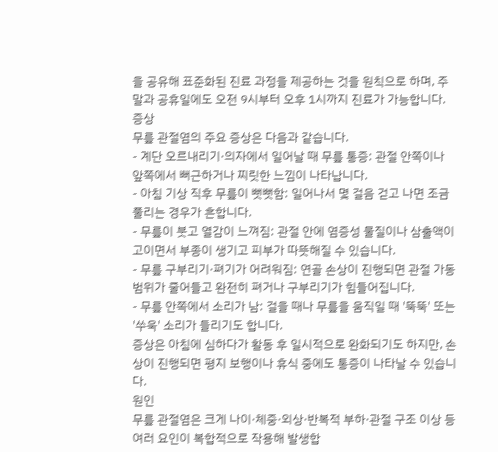을 공유해 표준화된 진료 과정을 제공하는 것을 원칙으로 하며, 주말과 공휴일에도 오전 9시부터 오후 1시까지 진료가 가능합니다.
증상
무릎 관절염의 주요 증상은 다음과 같습니다.
- 계단 오르내리기·의자에서 일어날 때 무릎 통증: 관절 안쪽이나 앞쪽에서 뻐근하거나 찌릿한 느낌이 나타납니다.
- 아침 기상 직후 무릎이 뻣뻣함: 일어나서 몇 걸음 걷고 나면 조금 풀리는 경우가 흔합니다.
- 무릎이 붓고 열감이 느껴짐: 관절 안에 염증성 물질이나 삼출액이 고이면서 부종이 생기고 피부가 따뜻해질 수 있습니다.
- 무릎 구부리기·펴기가 어려워짐: 연골 손상이 진행되면 관절 가동 범위가 줄어들고 완전히 펴거나 구부리기가 힘들어집니다.
- 무릎 안쪽에서 소리가 남: 걸을 때나 무릎을 움직일 때 '뚝뚝' 또는 '쑤욱' 소리가 들리기도 합니다.
증상은 아침에 심하다가 활동 후 일시적으로 완화되기도 하지만, 손상이 진행되면 평지 보행이나 휴식 중에도 통증이 나타날 수 있습니다.
원인
무릎 관절염은 크게 나이·체중·외상·반복적 부하·관절 구조 이상 등 여러 요인이 복합적으로 작용해 발생합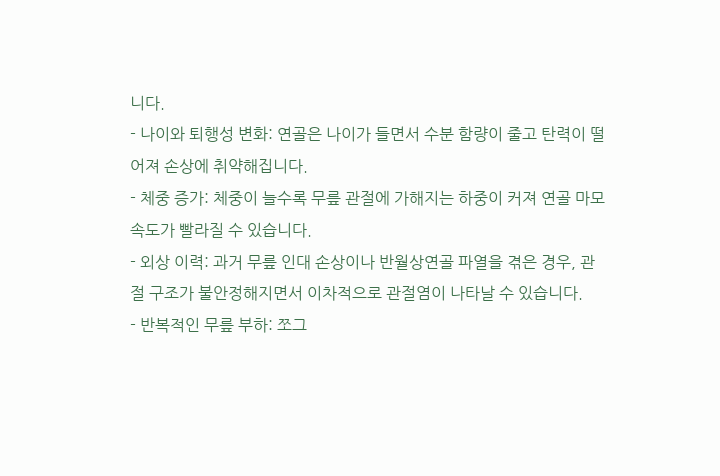니다.
- 나이와 퇴행성 변화: 연골은 나이가 들면서 수분 함량이 줄고 탄력이 떨어져 손상에 취약해집니다.
- 체중 증가: 체중이 늘수록 무릎 관절에 가해지는 하중이 커져 연골 마모 속도가 빨라질 수 있습니다.
- 외상 이력: 과거 무릎 인대 손상이나 반월상연골 파열을 겪은 경우, 관절 구조가 불안정해지면서 이차적으로 관절염이 나타날 수 있습니다.
- 반복적인 무릎 부하: 쪼그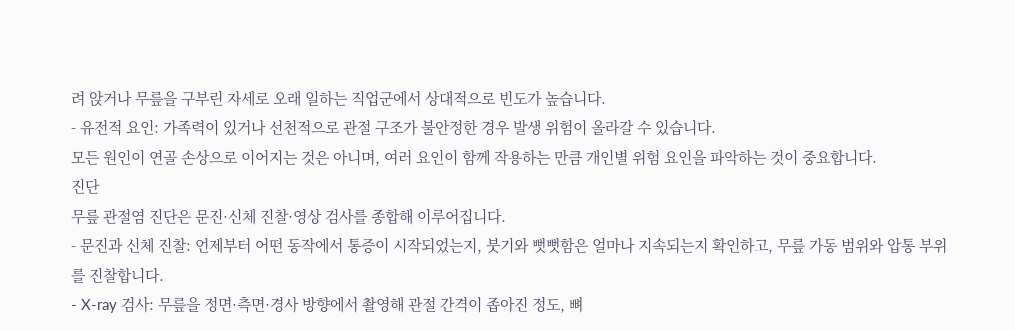려 앉거나 무릎을 구부린 자세로 오래 일하는 직업군에서 상대적으로 빈도가 높습니다.
- 유전적 요인: 가족력이 있거나 선천적으로 관절 구조가 불안정한 경우 발생 위험이 올라갈 수 있습니다.
모든 원인이 연골 손상으로 이어지는 것은 아니며, 여러 요인이 함께 작용하는 만큼 개인별 위험 요인을 파악하는 것이 중요합니다.
진단
무릎 관절염 진단은 문진·신체 진찰·영상 검사를 종합해 이루어집니다.
- 문진과 신체 진찰: 언제부터 어떤 동작에서 통증이 시작되었는지, 붓기와 뻣뻣함은 얼마나 지속되는지 확인하고, 무릎 가동 범위와 압통 부위를 진찰합니다.
- X-ray 검사: 무릎을 정면·측면·경사 방향에서 촬영해 관절 간격이 좁아진 정도, 뼈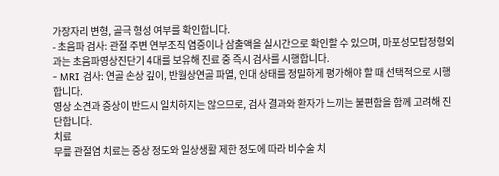가장자리 변형, 골극 형성 여부를 확인합니다.
- 초음파 검사: 관절 주변 연부조직 염증이나 삼출액을 실시간으로 확인할 수 있으며, 마포성모탑정형외과는 초음파영상진단기 4대를 보유해 진료 중 즉시 검사를 시행합니다.
- MRI 검사: 연골 손상 깊이, 반월상연골 파열, 인대 상태를 정밀하게 평가해야 할 때 선택적으로 시행합니다.
영상 소견과 증상이 반드시 일치하지는 않으므로, 검사 결과와 환자가 느끼는 불편함을 함께 고려해 진단합니다.
치료
무릎 관절염 치료는 증상 정도와 일상생활 제한 정도에 따라 비수술 치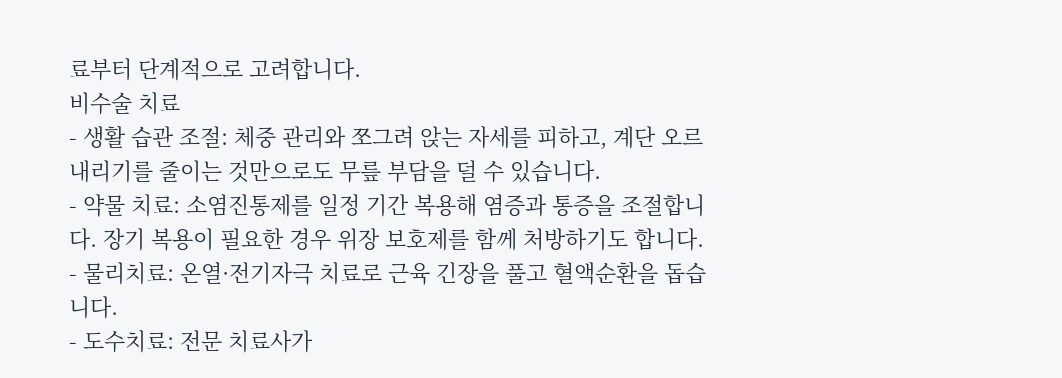료부터 단계적으로 고려합니다.
비수술 치료
- 생활 습관 조절: 체중 관리와 쪼그려 앉는 자세를 피하고, 계단 오르내리기를 줄이는 것만으로도 무릎 부담을 덜 수 있습니다.
- 약물 치료: 소염진통제를 일정 기간 복용해 염증과 통증을 조절합니다. 장기 복용이 필요한 경우 위장 보호제를 함께 처방하기도 합니다.
- 물리치료: 온열·전기자극 치료로 근육 긴장을 풀고 혈액순환을 돕습니다.
- 도수치료: 전문 치료사가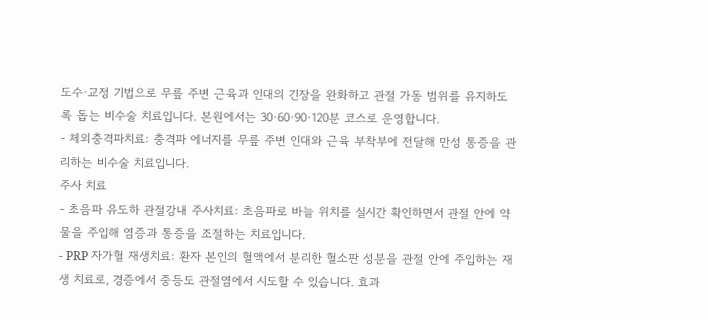도수·교정 기법으로 무릎 주변 근육과 인대의 긴장을 완화하고 관절 가동 범위를 유지하도록 돕는 비수술 치료입니다. 본원에서는 30·60·90·120분 코스로 운영합니다.
- 체외충격파치료: 충격파 에너지를 무릎 주변 인대와 근육 부착부에 전달해 만성 통증을 관리하는 비수술 치료입니다.
주사 치료
- 초음파 유도하 관절강내 주사치료: 초음파로 바늘 위치를 실시간 확인하면서 관절 안에 약물을 주입해 염증과 통증을 조절하는 치료입니다.
- PRP 자가혈 재생치료: 환자 본인의 혈액에서 분리한 혈소판 성분을 관절 안에 주입하는 재생 치료로, 경증에서 중등도 관절염에서 시도할 수 있습니다. 효과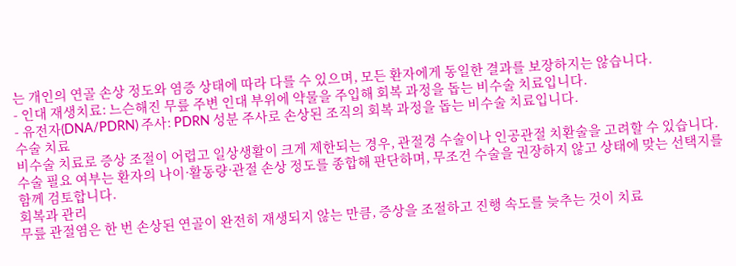는 개인의 연골 손상 정도와 염증 상태에 따라 다를 수 있으며, 모든 환자에게 동일한 결과를 보장하지는 않습니다.
- 인대 재생치료: 느슨해진 무릎 주변 인대 부위에 약물을 주입해 회복 과정을 돕는 비수술 치료입니다.
- 유전자(DNA/PDRN) 주사: PDRN 성분 주사로 손상된 조직의 회복 과정을 돕는 비수술 치료입니다.
수술 치료
비수술 치료로 증상 조절이 어렵고 일상생활이 크게 제한되는 경우, 관절경 수술이나 인공관절 치환술을 고려할 수 있습니다. 수술 필요 여부는 환자의 나이·활동량·관절 손상 정도를 종합해 판단하며, 무조건 수술을 권장하지 않고 상태에 맞는 선택지를 함께 검토합니다.
회복과 관리
무릎 관절염은 한 번 손상된 연골이 완전히 재생되지 않는 만큼, 증상을 조절하고 진행 속도를 늦추는 것이 치료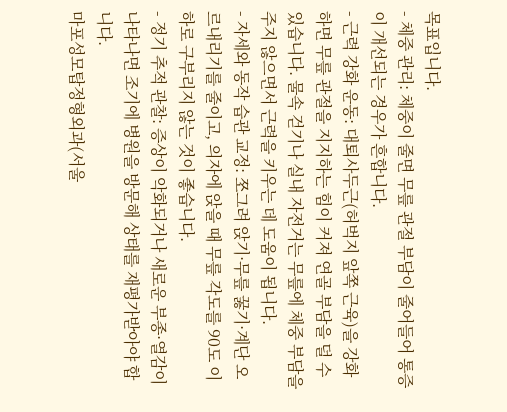목표입니다.
- 체중 관리: 체중이 줄면 무릎 관절 부담이 줄어들어 통증이 개선되는 경우가 흔합니다.
- 근력 강화 운동: 대퇴사두근(허벅지 앞쪽 근육)을 강화하면 무릎 관절을 지지하는 힘이 커져 연골 부담을 덜 수 있습니다. 물속 걷기나 실내 자전거는 무릎에 체중 부담을 주지 않으면서 근력을 키우는 데 도움이 됩니다.
- 자세와 동작 습관 교정: 쪼그려 앉기·무릎 꿇기·계단 오르내리기를 줄이고, 의자에 앉을 때 무릎 각도를 90도 이하로 구부리지 않는 것이 좋습니다.
- 정기 추적 관찰: 증상이 악화되거나 새로운 부종·열감이 나타나면 조기에 병원을 방문해 상태를 재평가받아야 합니다.
마포성모탑정형외과(서울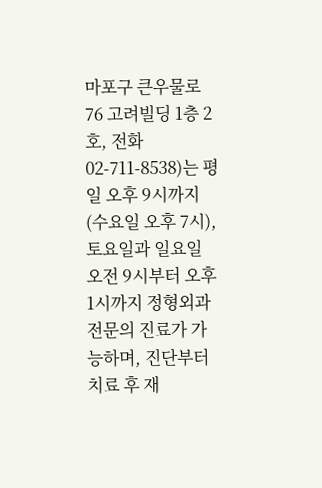마포구 큰우물로 76 고려빌딩 1층 2호, 전화 02-711-8538)는 평일 오후 9시까지(수요일 오후 7시), 토요일과 일요일 오전 9시부터 오후 1시까지 정형외과 전문의 진료가 가능하며, 진단부터 치료 후 재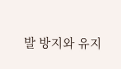발 방지와 유지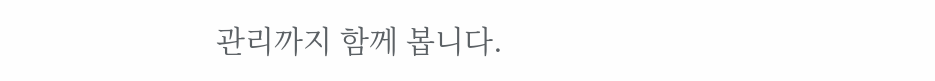관리까지 함께 봅니다.